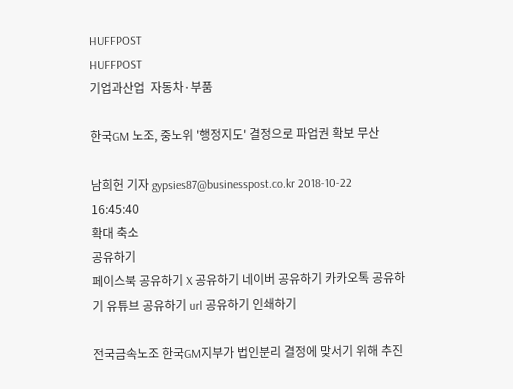HUFFPOST
HUFFPOST
기업과산업  자동차·부품

한국GM 노조, 중노위 '행정지도' 결정으로 파업권 확보 무산

남희헌 기자 gypsies87@businesspost.co.kr 2018-10-22 16:45:40
확대 축소
공유하기
페이스북 공유하기 X 공유하기 네이버 공유하기 카카오톡 공유하기 유튜브 공유하기 url 공유하기 인쇄하기

전국금속노조 한국GM지부가 법인분리 결정에 맞서기 위해 추진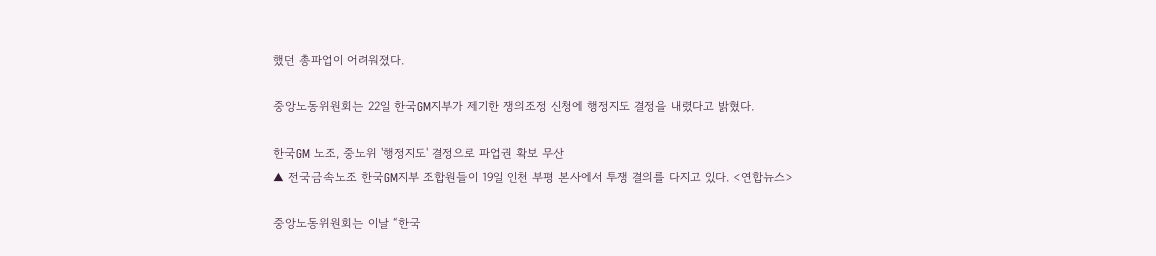했던 총파업이 어려워졌다.

중앙노동위원회는 22일 한국GM지부가 제기한 쟁의조정 신청에 행정지도 결정을 내렸다고 밝혔다.

한국GM 노조, 중노위 '행정지도' 결정으로 파업권 확보 무산
▲ 전국금속노조 한국GM지부 조합원들이 19일 인천 부평 본사에서 투쟁 결의를 다지고 있다. <연합뉴스>

중앙노동위원회는 이날 “한국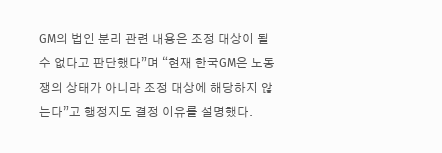GM의 법인 분리 관련 내용은 조정 대상이 될 수 없다고 판단했다”며 “현재 한국GM은 노동쟁의 상태가 아니라 조정 대상에 해당하지 않는다”고 행정지도 결정 이유를 설명했다.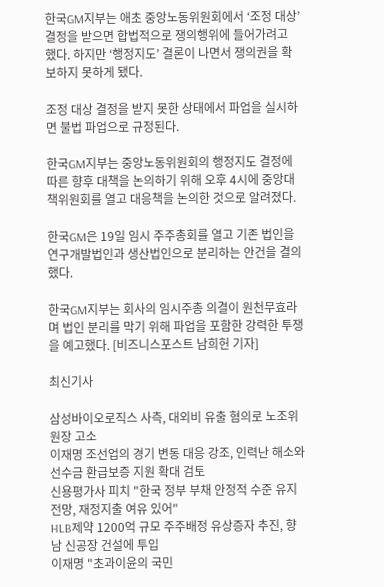한국GM지부는 애초 중앙노동위원회에서 ‘조정 대상’ 결정을 받으면 합법적으로 쟁의행위에 들어가려고 했다. 하지만 ‘행정지도’ 결론이 나면서 쟁의권을 확보하지 못하게 됐다.

조정 대상 결정을 받지 못한 상태에서 파업을 실시하면 불법 파업으로 규정된다.

한국GM지부는 중앙노동위원회의 행정지도 결정에 따른 향후 대책을 논의하기 위해 오후 4시에 중앙대책위원회를 열고 대응책을 논의한 것으로 알려졌다.

한국GM은 19일 임시 주주총회를 열고 기존 법인을 연구개발법인과 생산법인으로 분리하는 안건을 결의했다.

한국GM지부는 회사의 임시주총 의결이 원천무효라며 법인 분리를 막기 위해 파업을 포함한 강력한 투쟁을 예고했다. [비즈니스포스트 남희헌 기자]

최신기사

삼성바이오로직스 사측, 대외비 유출 혐의로 노조위원장 고소
이재명 조선업의 경기 변동 대응 강조, 인력난 해소와 선수금 환급보증 지원 확대 검토
신용평가사 피치 "한국 정부 부채 안정적 수준 유지 전망, 재정지출 여유 있어"
HLB제약 1200억 규모 주주배정 유상증자 추진, 향남 신공장 건설에 투입
이재명 "초과이윤의 국민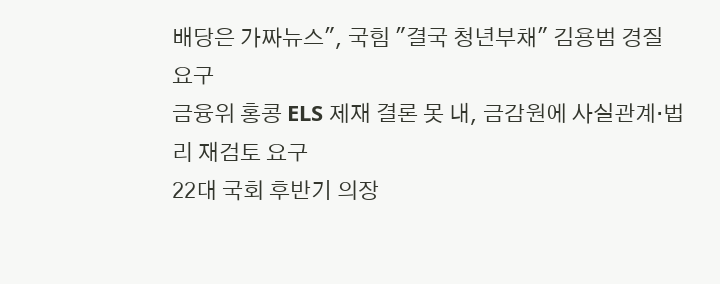배당은 가짜뉴스", 국힘 "결국 청년부채" 김용범 경질 요구
금융위 홍콩 ELS 제재 결론 못 내, 금감원에 사실관계·법리 재검토 요구
22대 국회 후반기 의장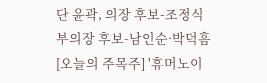단 윤곽, 의장 후보-조정식 부의장 후보-남인순·박덕흠
[오늘의 주목주] '휴머노이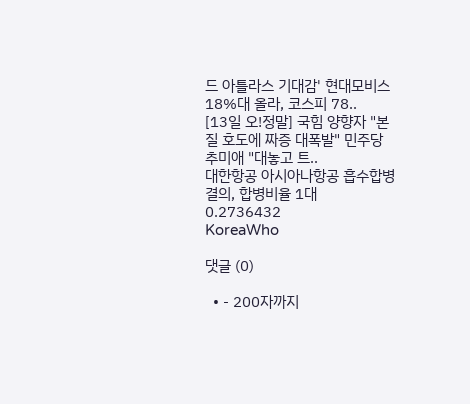드 아틀라스 기대감' 현대모비스 18%대 올라, 코스피 78..
[13일 오!정말] 국힘 양향자 "본질 호도에 짜증 대폭발" 민주당 추미애 "대놓고 트..
대한항공 아시아나항공 흡수합병 결의, 합병비율 1대 0.2736432
KoreaWho

댓글 (0)

  • - 200자까지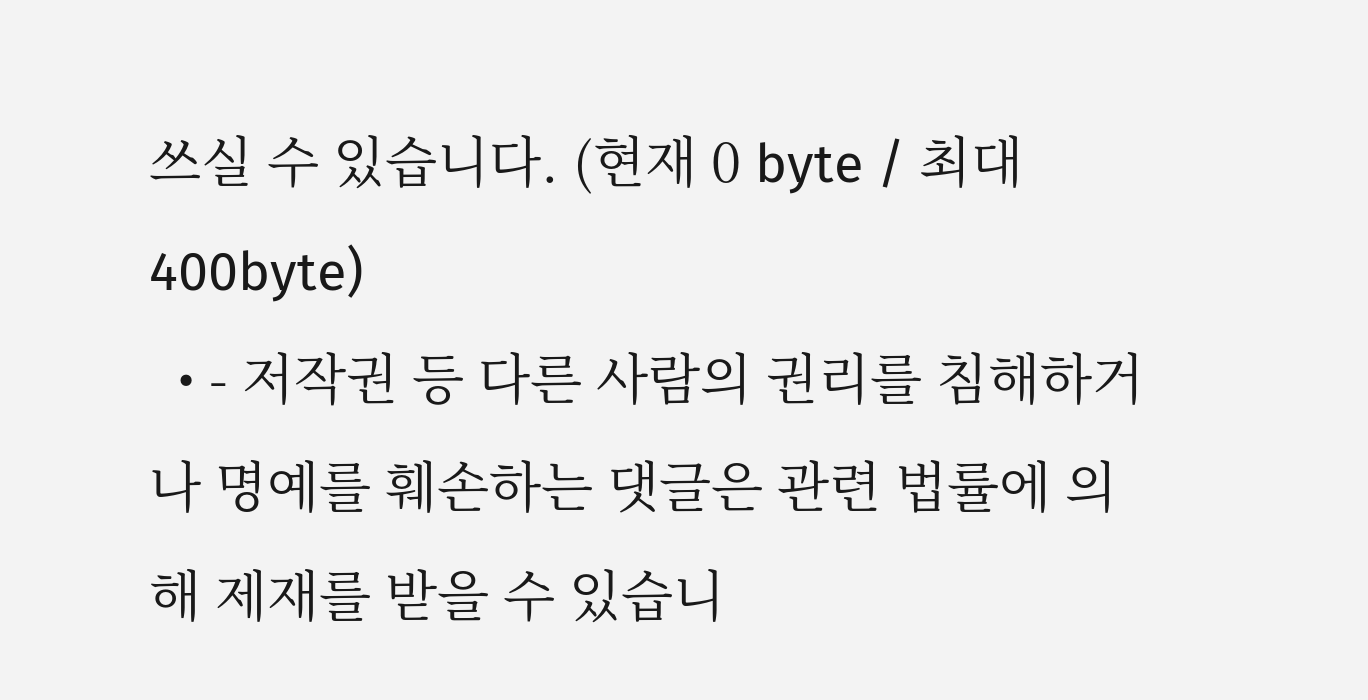쓰실 수 있습니다. (현재 0 byte / 최대 400byte)
  • - 저작권 등 다른 사람의 권리를 침해하거나 명예를 훼손하는 댓글은 관련 법률에 의해 제재를 받을 수 있습니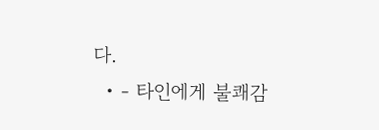다.
  • - 타인에게 불쾌감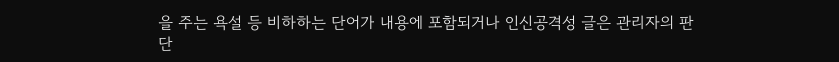을 주는 욕설 등 비하하는 단어가 내용에 포함되거나 인신공격성 글은 관리자의 판단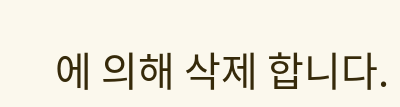에 의해 삭제 합니다.